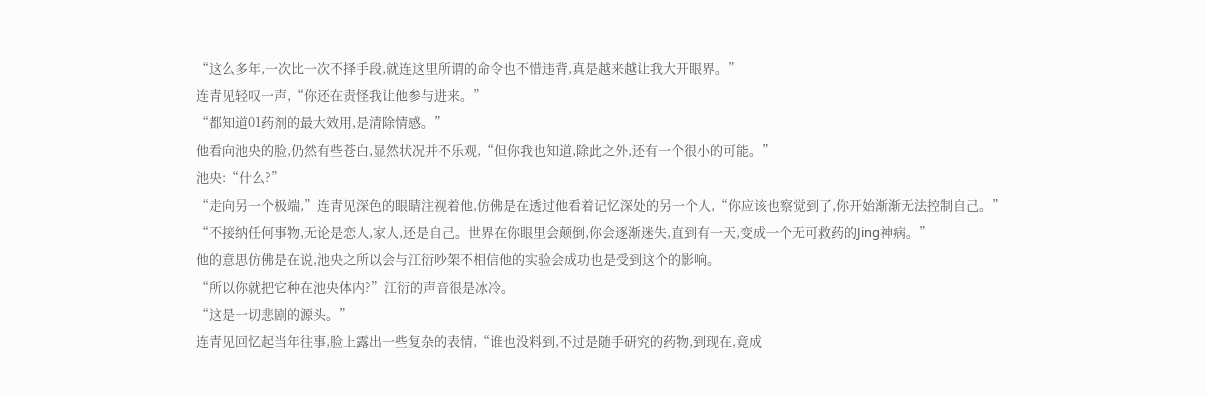“这么多年,一次比一次不择手段,就连这里所谓的命令也不惜违背,真是越来越让我大开眼界。”
连青见轻叹一声,“你还在责怪我让他参与进来。”
“都知道01药剂的最大效用,是清除情感。”
他看向池央的脸,仍然有些苍白,显然状况并不乐观,“但你我也知道,除此之外,还有一个很小的可能。”
池央:“什么?”
“走向另一个极端,”连青见深色的眼睛注视着他,仿佛是在透过他看着记忆深处的另一个人,“你应该也察觉到了,你开始渐渐无法控制自己。”
“不接纳任何事物,无论是恋人,家人,还是自己。世界在你眼里会颠倒,你会逐渐迷失,直到有一天,变成一个无可救药的Jing神病。”
他的意思仿佛是在说,池央之所以会与江衍吵架不相信他的实验会成功也是受到这个的影响。
“所以你就把它种在池央体内?”江衍的声音很是冰冷。
“这是一切悲剧的源头。”
连青见回忆起当年往事,脸上露出一些复杂的表情,“谁也没料到,不过是随手研究的药物,到现在,竟成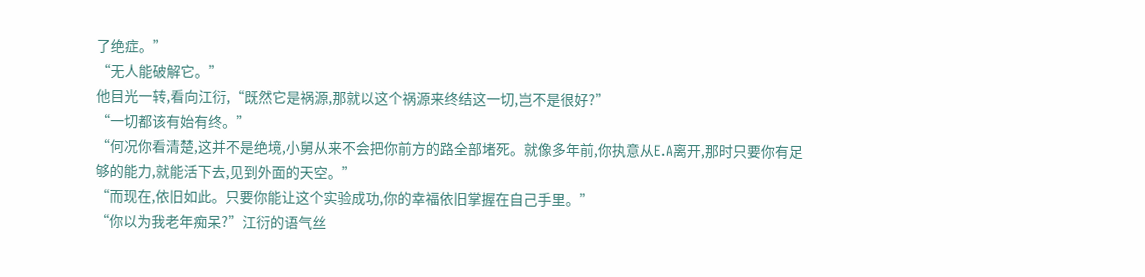了绝症。”
“无人能破解它。”
他目光一转,看向江衍,“既然它是祸源,那就以这个祸源来终结这一切,岂不是很好?”
“一切都该有始有终。”
“何况你看清楚,这并不是绝境,小舅从来不会把你前方的路全部堵死。就像多年前,你执意从E.A离开,那时只要你有足够的能力,就能活下去,见到外面的天空。”
“而现在,依旧如此。只要你能让这个实验成功,你的幸福依旧掌握在自己手里。”
“你以为我老年痴呆?”江衍的语气丝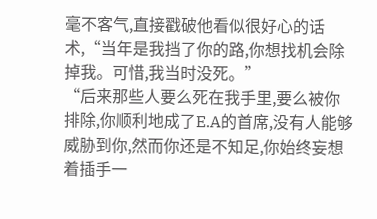毫不客气,直接戳破他看似很好心的话术,“当年是我挡了你的路,你想找机会除掉我。可惜,我当时没死。”
“后来那些人要么死在我手里,要么被你排除,你顺利地成了E.A的首席,没有人能够威胁到你,然而你还是不知足,你始终妄想着插手一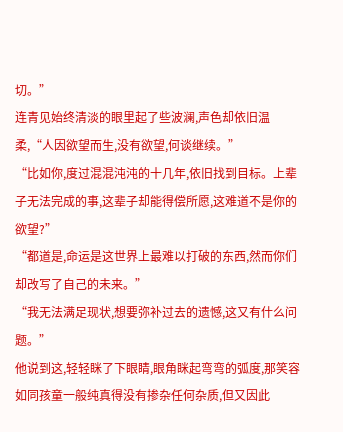切。”
连青见始终清淡的眼里起了些波澜,声色却依旧温柔,“人因欲望而生,没有欲望,何谈继续。”
“比如你,度过混混沌沌的十几年,依旧找到目标。上辈子无法完成的事,这辈子却能得偿所愿,这难道不是你的欲望?”
“都道是,命运是这世界上最难以打破的东西,然而你们却改写了自己的未来。”
“我无法满足现状,想要弥补过去的遗憾,这又有什么问题。”
他说到这,轻轻眯了下眼睛,眼角眯起弯弯的弧度,那笑容如同孩童一般纯真得没有掺杂任何杂质,但又因此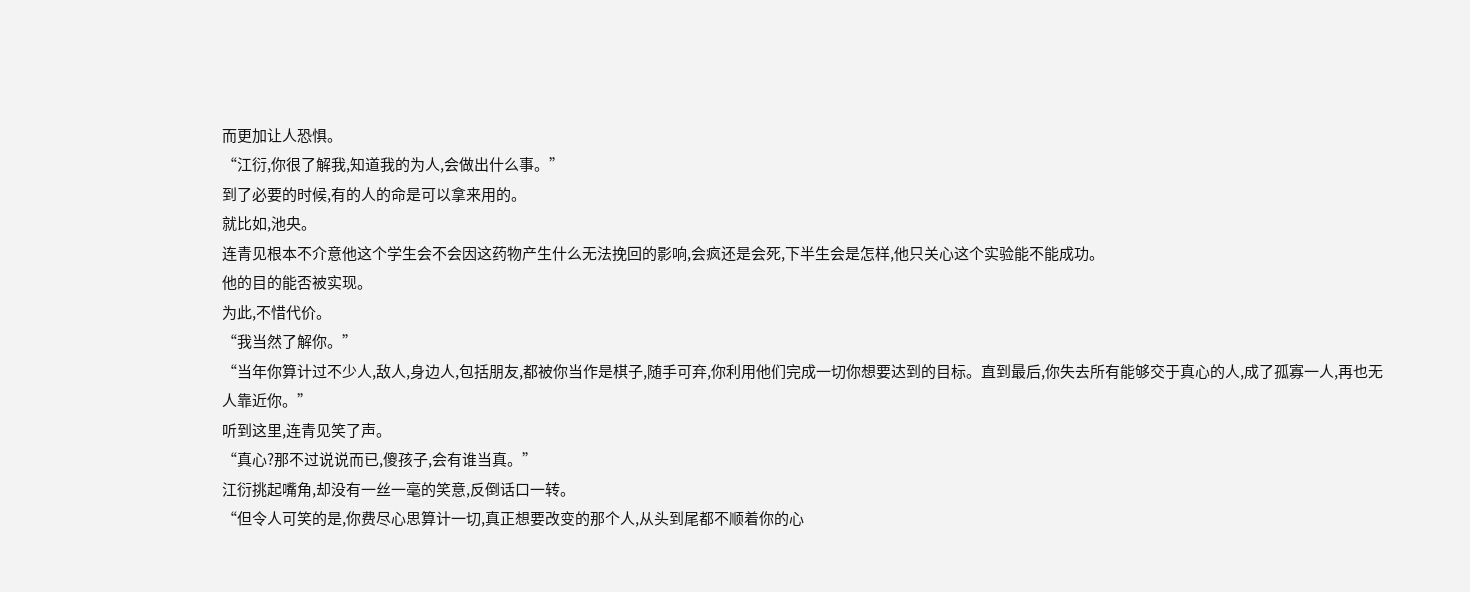而更加让人恐惧。
“江衍,你很了解我,知道我的为人,会做出什么事。”
到了必要的时候,有的人的命是可以拿来用的。
就比如,池央。
连青见根本不介意他这个学生会不会因这药物产生什么无法挽回的影响,会疯还是会死,下半生会是怎样,他只关心这个实验能不能成功。
他的目的能否被实现。
为此,不惜代价。
“我当然了解你。”
“当年你算计过不少人,敌人,身边人,包括朋友,都被你当作是棋子,随手可弃,你利用他们完成一切你想要达到的目标。直到最后,你失去所有能够交于真心的人,成了孤寡一人,再也无人靠近你。”
听到这里,连青见笑了声。
“真心?那不过说说而已,傻孩子,会有谁当真。”
江衍挑起嘴角,却没有一丝一毫的笑意,反倒话口一转。
“但令人可笑的是,你费尽心思算计一切,真正想要改变的那个人,从头到尾都不顺着你的心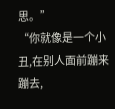思。”
“你就像是一个小丑,在别人面前蹦来蹦去,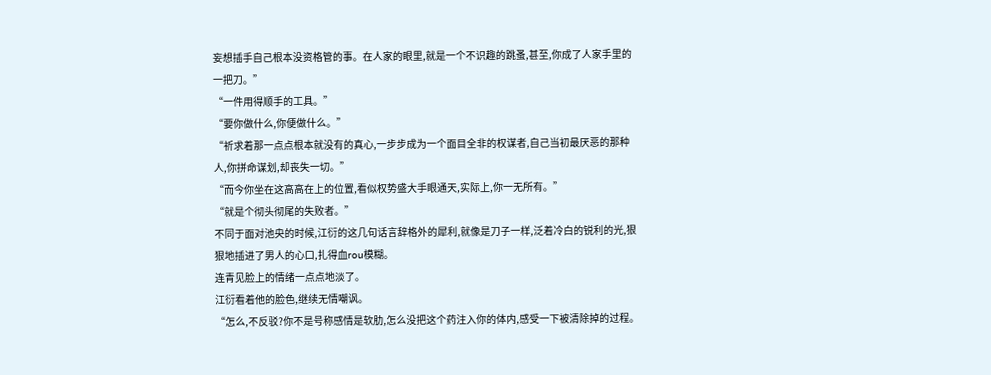妄想插手自己根本没资格管的事。在人家的眼里,就是一个不识趣的跳蚤,甚至,你成了人家手里的一把刀。”
“一件用得顺手的工具。”
“要你做什么,你便做什么。”
“祈求着那一点点根本就没有的真心,一步步成为一个面目全非的权谋者,自己当初最厌恶的那种人,你拼命谋划,却丧失一切。”
“而今你坐在这高高在上的位置,看似权势盛大手眼通天,实际上,你一无所有。”
“就是个彻头彻尾的失败者。”
不同于面对池央的时候,江衍的这几句话言辞格外的犀利,就像是刀子一样,泛着冷白的锐利的光,狠狠地插进了男人的心口,扎得血rou模糊。
连青见脸上的情绪一点点地淡了。
江衍看着他的脸色,继续无情嘲讽。
“怎么,不反驳?你不是号称感情是软肋,怎么没把这个药注入你的体内,感受一下被清除掉的过程。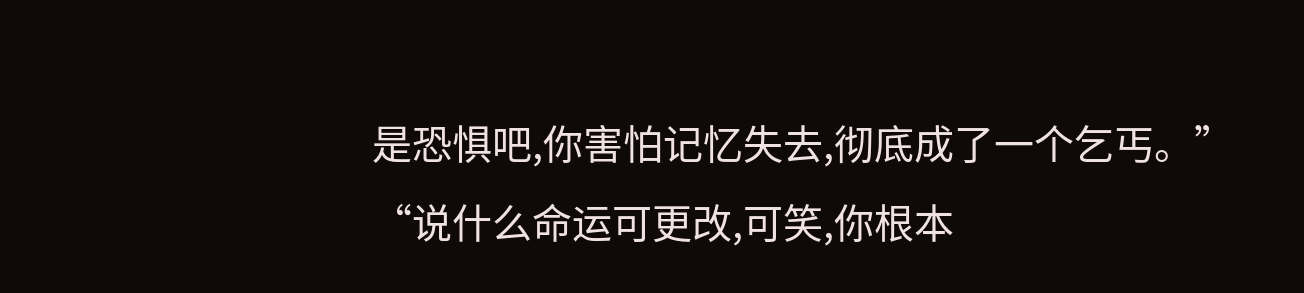是恐惧吧,你害怕记忆失去,彻底成了一个乞丐。”
“说什么命运可更改,可笑,你根本